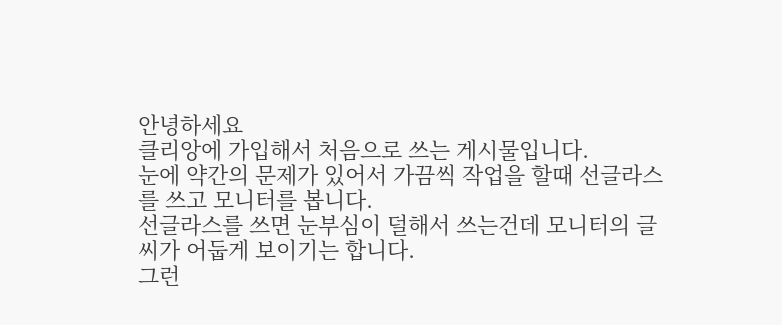안녕하세요
클리앙에 가입해서 처음으로 쓰는 게시물입니다.
눈에 약간의 문제가 있어서 가끔씩 작업을 할때 선글라스를 쓰고 모니터를 봅니다.
선글라스를 쓰면 눈부심이 덜해서 쓰는건데 모니터의 글씨가 어둡게 보이기는 합니다.
그런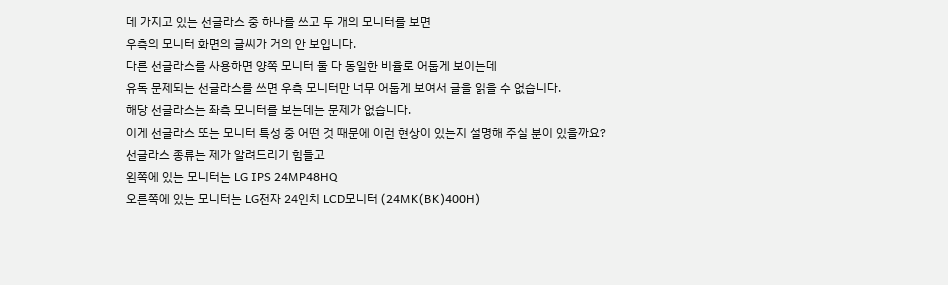데 가지고 있는 선글라스 중 하나를 쓰고 두 개의 모니터를 보면
우측의 모니터 화면의 글씨가 거의 안 보입니다.
다른 선글라스를 사용하면 양쪽 모니터 둘 다 동일한 비율로 어둡게 보이는데
유독 문제되는 선글라스를 쓰면 우측 모니터만 너무 어둡게 보여서 글을 읽을 수 없습니다.
해당 선글라스는 좌측 모니터를 보는데는 문제가 없습니다.
이게 선글라스 또는 모니터 특성 중 어떤 것 때문에 이런 현상이 있는지 설명해 주실 분이 있을까요?
선글라스 종류는 제가 알려드리기 힘들고
왼쪽에 있는 모니터는 LG IPS 24MP48HQ
오른쪽에 있는 모니터는 LG전자 24인치 LCD모니터 (24MK(BK)400H)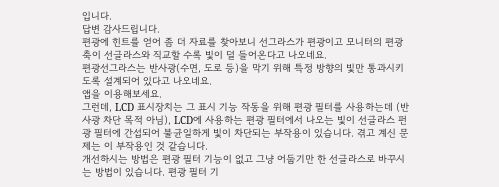입니다.
답변 감사드립니다.
편광에 힌트를 얻어 좀 더 자료를 찾아보니 선그라스가 편광이고 모니터의 편광축이 선글라스와 직교할 수록 빛이 덜 들어온다고 나오네요.
편광선그라스는 반사광(수면, 도로 등)을 막기 위해 특정 방향의 빛만 통과시키도록 설계되어 있다고 나오네요.
앱을 이용해보세요.
그런데, LCD 표시장치는 그 표시 기능 작동을 위해 편광 필터를 사용하는데 (반사광 차단 목적 아님), LCD에 사용하는 편광 필터에서 나오는 빛이 선글라스 펀광 필터에 간섭되어 불균일하게 빛이 차단되는 부작용이 있습니다. 겪고 계신 문제는 이 부작용인 것 같습니다.
개선하시는 방법은 편광 필터 기능이 없고 그냥 어둡기만 한 선글라스로 바꾸시는 방법이 있습니다. 편광 필터 기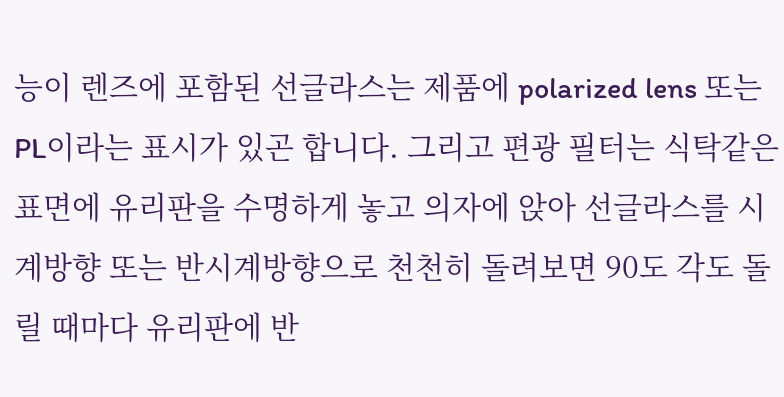능이 렌즈에 포함된 선글라스는 제품에 polarized lens 또는 PL이라는 표시가 있곤 합니다. 그리고 편광 필터는 식탁같은 표면에 유리판을 수명하게 놓고 의자에 앉아 선글라스를 시계방향 또는 반시계방향으로 천천히 돌려보면 90도 각도 돌릴 때마다 유리판에 반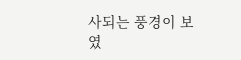사되는 풍경이 보였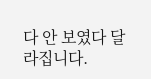다 안 보였다 달라집니다.